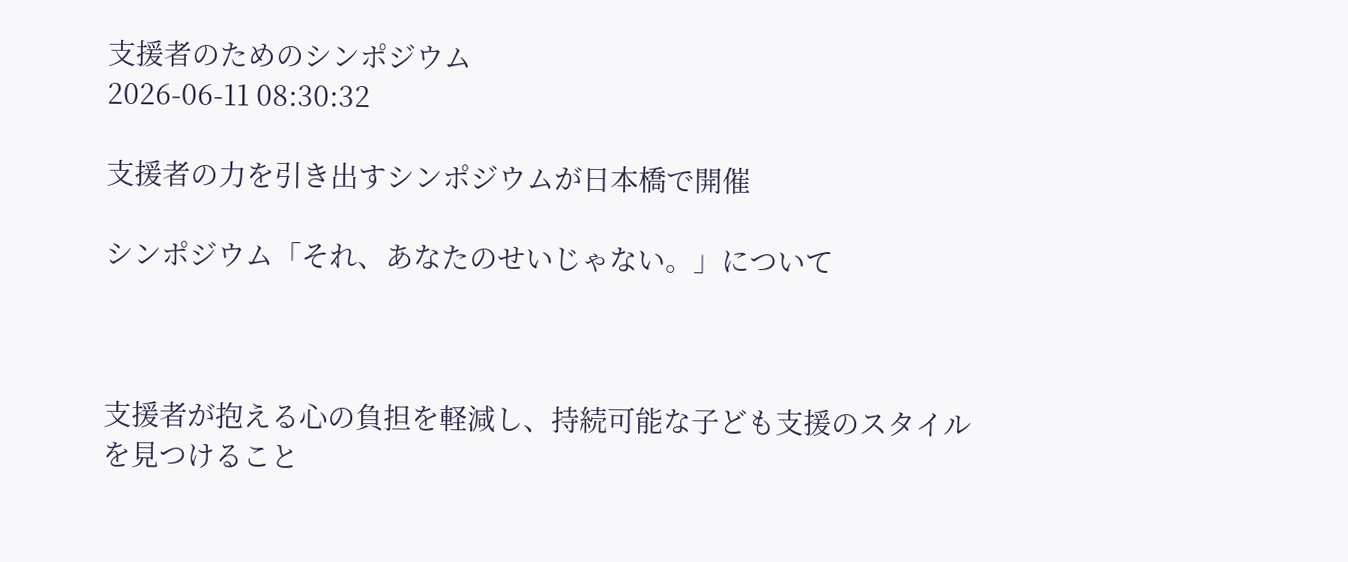支援者のためのシンポジウム
2026-06-11 08:30:32

支援者の力を引き出すシンポジウムが日本橋で開催

シンポジウム「それ、あなたのせいじゃない。」について



支援者が抱える心の負担を軽減し、持続可能な子ども支援のスタイルを見つけること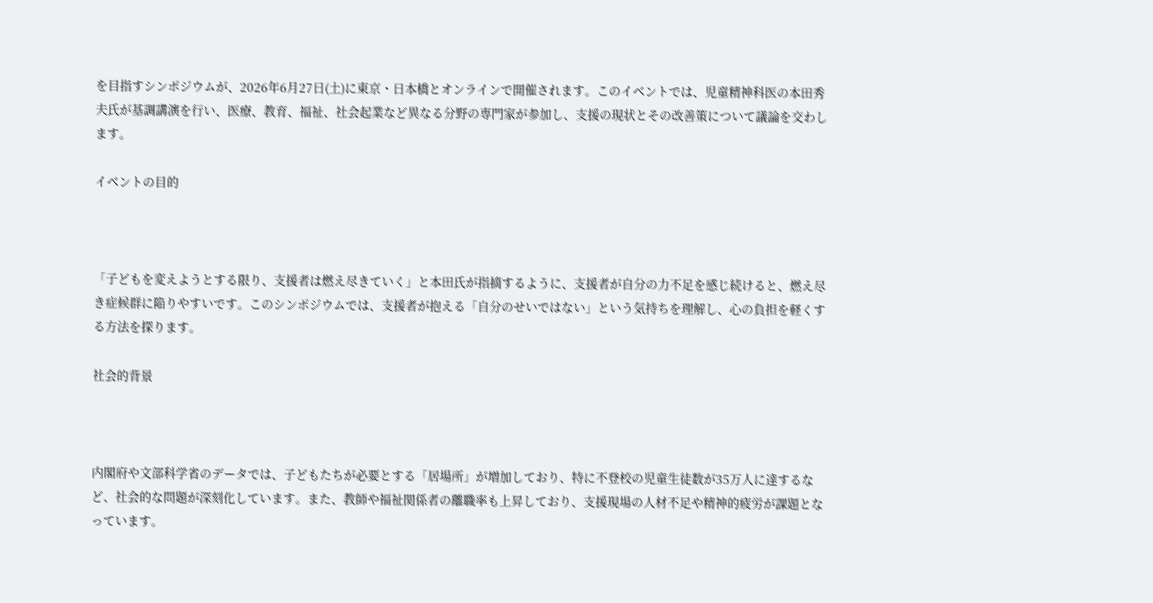を目指すシンポジウムが、2026年6月27日(土)に東京・日本橋とオンラインで開催されます。このイベントでは、児童精神科医の本田秀夫氏が基調講演を行い、医療、教育、福祉、社会起業など異なる分野の専門家が参加し、支援の現状とその改善策について議論を交わします。

イベントの目的



「子どもを変えようとする限り、支援者は燃え尽きていく」と本田氏が指摘するように、支援者が自分の力不足を感じ続けると、燃え尽き症候群に陥りやすいです。このシンポジウムでは、支援者が抱える「自分のせいではない」という気持ちを理解し、心の負担を軽くする方法を探ります。

社会的背景



内閣府や文部科学省のデータでは、子どもたちが必要とする「居場所」が増加しており、特に不登校の児童生徒数が35万人に達するなど、社会的な問題が深刻化しています。また、教師や福祉関係者の離職率も上昇しており、支援現場の人材不足や精神的疲労が課題となっています。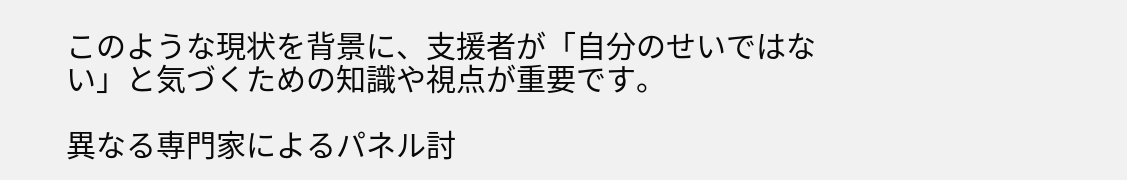このような現状を背景に、支援者が「自分のせいではない」と気づくための知識や視点が重要です。

異なる専門家によるパネル討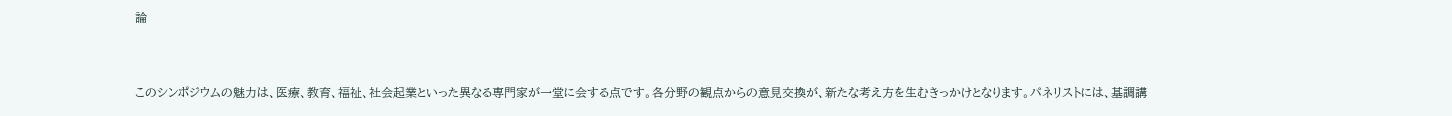論



このシンポジウムの魅力は、医療、教育、福祉、社会起業といった異なる専門家が一堂に会する点です。各分野の観点からの意見交換が、新たな考え方を生むきっかけとなります。パネリストには、基調講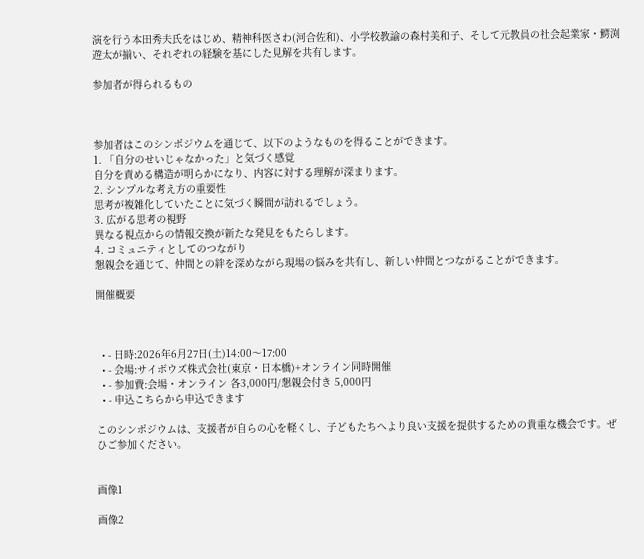演を行う本田秀夫氏をはじめ、精神科医さわ(河合佐和)、小学校教諭の森村美和子、そして元教員の社会起業家・鰐渕遊太が揃い、それぞれの経験を基にした見解を共有します。

参加者が得られるもの



参加者はこのシンポジウムを通じて、以下のようなものを得ることができます。
1. 「自分のせいじゃなかった」と気づく感覚
自分を責める構造が明らかになり、内容に対する理解が深まります。
2. シンプルな考え方の重要性
思考が複雑化していたことに気づく瞬間が訪れるでしょう。
3. 広がる思考の視野
異なる視点からの情報交換が新たな発見をもたらします。
4. コミュニティとしてのつながり
懇親会を通じて、仲間との絆を深めながら現場の悩みを共有し、新しい仲間とつながることができます。

開催概要



  • - 日時:2026年6月27日(土)14:00〜17:00
  • - 会場:サイボウズ株式会社(東京・日本橋)+オンライン同時開催
  • - 参加費:会場・オンライン 各3,000円/懇親会付き 5,000円
  • - 申込こちらから申込できます

このシンポジウムは、支援者が自らの心を軽くし、子どもたちへより良い支援を提供するための貴重な機会です。ぜひご参加ください。


画像1

画像2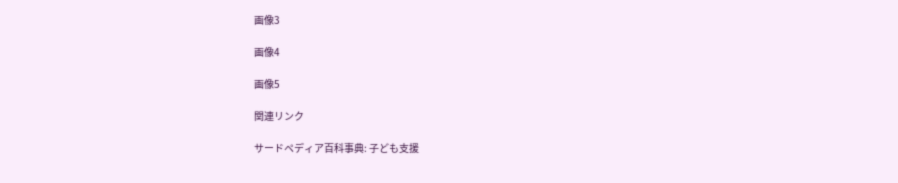画像3

画像4

画像5

関連リンク

サードペディア百科事典: 子ども支援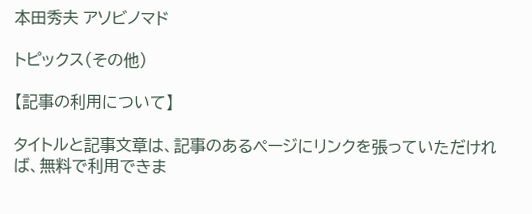本田秀夫 アソビノマド

トピックス(その他)

【記事の利用について】

タイトルと記事文章は、記事のあるページにリンクを張っていただければ、無料で利用できま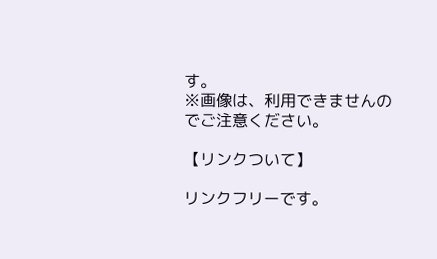す。
※画像は、利用できませんのでご注意ください。

【リンクついて】

リンクフリーです。